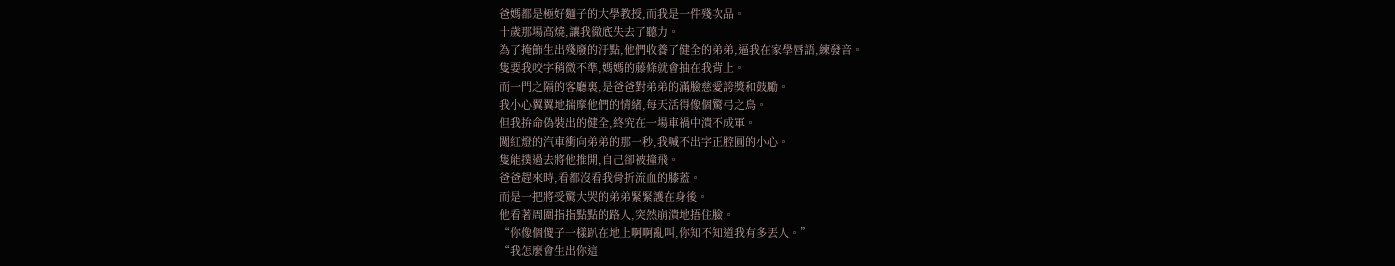爸媽都是極好麵子的大學教授,而我是一件殘次品。
十歲那場高燒,讓我徹底失去了聽力。
為了掩飾生出殘廢的汙點,他們收養了健全的弟弟,逼我在家學唇語,練發音。
隻要我咬字稍微不準,媽媽的藤條就會抽在我背上。
而一門之隔的客廳裏,是爸爸對弟弟的滿臉慈愛誇獎和鼓勵。
我小心翼翼地揣摩他們的情緒,每天活得像個驚弓之鳥。
但我拚命偽裝出的健全,終究在一場車禍中潰不成軍。
闖紅燈的汽車衝向弟弟的那一秒,我喊不出字正腔圓的小心。
隻能撲過去將他推開,自己卻被撞飛。
爸爸趕來時,看都沒看我骨折流血的膝蓋。
而是一把將受驚大哭的弟弟緊緊護在身後。
他看著周圍指指點點的路人,突然崩潰地捂住臉。
“你像個傻子一樣趴在地上啊啊亂叫,你知不知道我有多丟人。”
“我怎麼會生出你這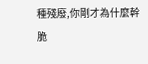種殘廢,你剛才為什麼幹脆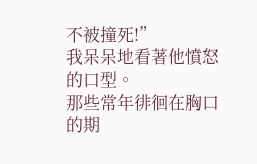不被撞死!”
我呆呆地看著他憤怒的口型。
那些常年徘徊在胸口的期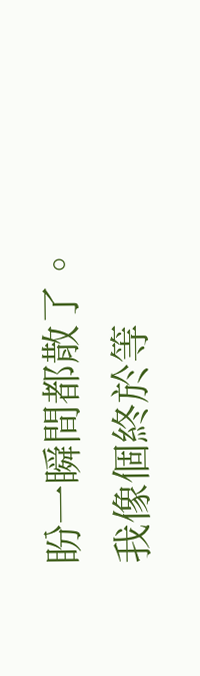盼一瞬間都散了。
我像個終於等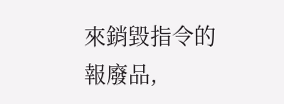來銷毀指令的報廢品,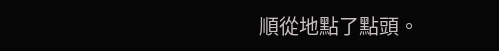順從地點了點頭。